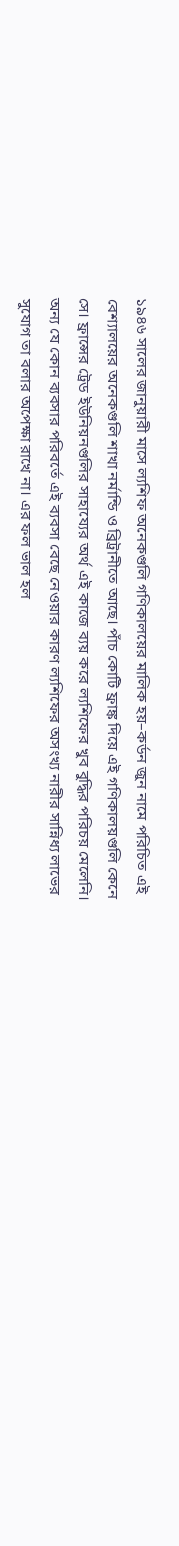১৯৪৬ সালের জানুয়ারী মাসে ল্যশিফ অনেকগুলি গণিকালয়ের মালিক হয়–কর্ডন জুন নামে পরিচিত এই বেশ্যালয়ের অনেকগুলি শাখা নর্মান্ডি ও ব্রিট্রানীতে আছে। পাঁচ কোটি ফ্রাঙ্ক দিয়ে এই গণিকালয়গুলি কেনে সে। ফ্রান্সের ট্রেড ইউনিয়নগুলির সাহায্যের অর্থ এই কাজে ব্যয় করে ল্যশিফের খুব বুদ্ধির পরিচয় মেলেনি। অন্য যে কোন ব্যবসার পরিবর্তে এই ব্যবসা বেছে নেওয়ার কারণ ল্যশিফের অসংখ্য নারীর সান্নিধ্য লাভের সুযোগ তা বলার অপেক্ষা রাখে না। এর ফল ভাল হল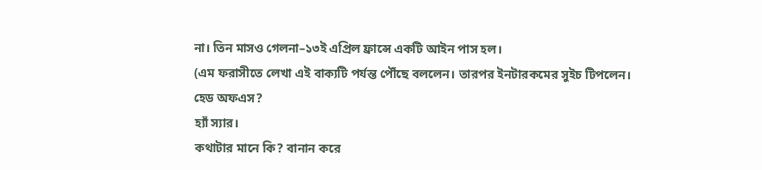না। তিন মাসও গেলনা–১৩ই এপ্রিল ফ্রান্সে একটি আইন পাস হল।
(এম ফরাসীতে লেখা এই বাক্যটি পর্যন্ত পৌঁছে বললেন। তারপর ইনটারকমের সুইচ টিপলেন।
হেড অফএস?
হ্যাঁ স্যার।
কথাটার মানে কি? বানান করে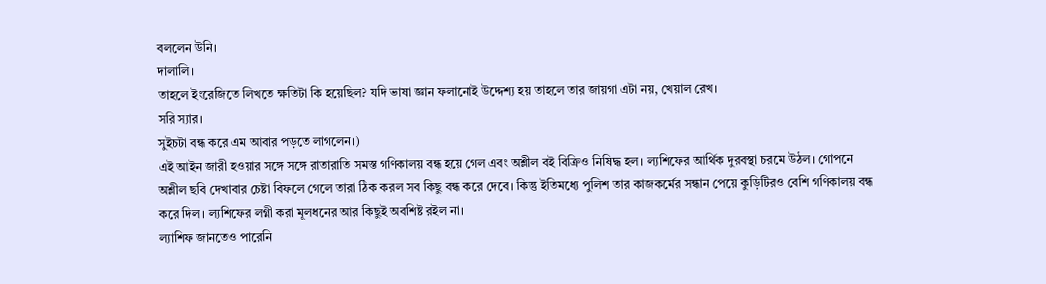বললেন উনি।
দালালি।
তাহলে ইংরেজিতে লিখতে ক্ষতিটা কি হয়েছিল? যদি ভাষা জ্ঞান ফলানোই উদ্দেশ্য হয় তাহলে তার জায়গা এটা নয়, খেয়াল রেখ।
সরি স্যার।
সুইচটা বন্ধ করে এম আবার পড়তে লাগলেন।)
এই আইন জারী হওয়ার সঙ্গে সঙ্গে রাতারাতি সমস্ত গণিকালয় বন্ধ হয়ে গেল এবং অশ্লীল বই বিক্রিও নিষিদ্ধ হল। ল্যশিফের আর্থিক দুরবস্থা চরমে উঠল। গোপনে অশ্লীল ছবি দেখাবার চেষ্টা বিফলে গেলে তারা ঠিক করল সব কিছু বন্ধ করে দেবে। কিন্তু ইতিমধ্যে পুলিশ তার কাজকর্মের সন্ধান পেয়ে কুড়িটিরও বেশি গণিকালয় বন্ধ করে দিল। ল্যশিফের লগ্নী করা মূলধনের আর কিছুই অবশিষ্ট রইল না।
ল্যাশিফ জানতেও পারেনি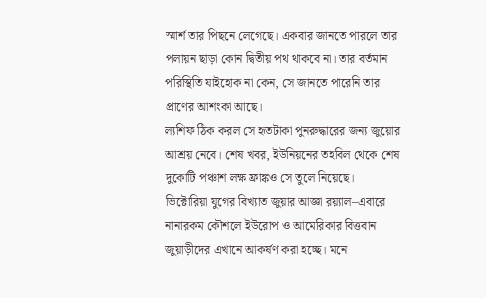স্মার্শ তার পিছনে লেগেছে। একবার জানতে পারলে তার পলায়ন ছাড়া কোন দ্বিতীয় পথ থাকবে না। তার বর্তমান পরিস্থিতি যাইহোক না কেন, সে জানতে পারেনি তার প্রাণের আশংকা আছে।
ল্যশিফ ঠিক করল সে হৃতটাকা পুনরুদ্ধারের জন্য জুয়োর আশ্রয় নেবে। শেষ খবর, ইউনিয়নের তহবিল থেকে শেষ দুকোটি পঞ্চাশ লক্ষ ফ্রাঙ্কও সে তুলে নিয়েছে।
ভিক্টোরিয়া যুগের বিখ্যাত জুয়ার আজ্ঞা রয়্যাল–এবারে নানারকম কৌশলে ইউরোপ ও আমেরিকার বিত্তবান জুয়াড়ীদের এখানে আকর্ষণ করা হচ্ছে। মনে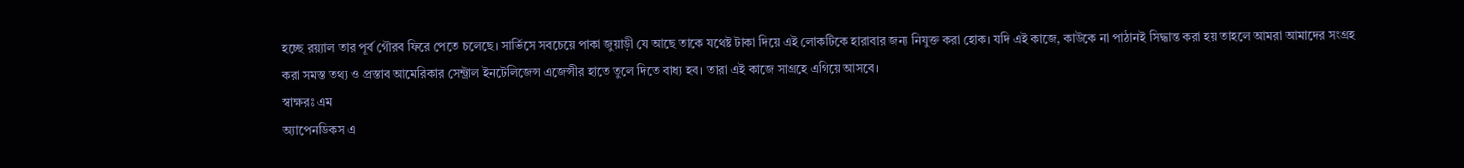হচ্ছে রয়্যাল তার পূর্ব গৌরব ফিরে পেতে চলেছে। সার্ভিসে সবচেয়ে পাকা জুয়াড়ী যে আছে তাকে যথেষ্ট টাকা দিয়ে এই লোকটিকে হারাবার জন্য নিযুক্ত করা হোক। যদি এই কাজে, কাউকে না পাঠানই সিদ্ধান্ত করা হয় তাহলে আমরা আমাদের সংগ্রহ করা সমস্ত তথ্য ও প্রস্তাব আমেরিকার সেন্ট্রাল ইনটেলিজেন্স এজেন্সীর হাতে তুলে দিতে বাধ্য হব। তারা এই কাজে সাগ্রহে এগিয়ে আসবে।
স্বাক্ষরঃ এম
অ্যাপেনডিকস এ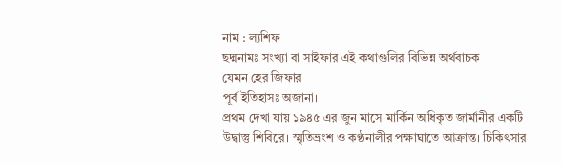নাম : ল্যশিফ
ছদ্মনামঃ সংখ্যা বা সাইফার এই কথাগুলির বিভিন্ন অর্থবাচক
যেমন হের জিফার
পূর্ব ইতিহাসঃ অজানা।
প্রথম দেখা যায় ১৯৪৫ এর জুন মাসে মার্কিন অধিকৃত জার্মানীর একটি উদ্বাস্তু শিবিরে। স্মৃতিভ্রংশ ও কণ্ঠনালীর পক্ষাঘাতে আক্রান্ত। চিকিৎসার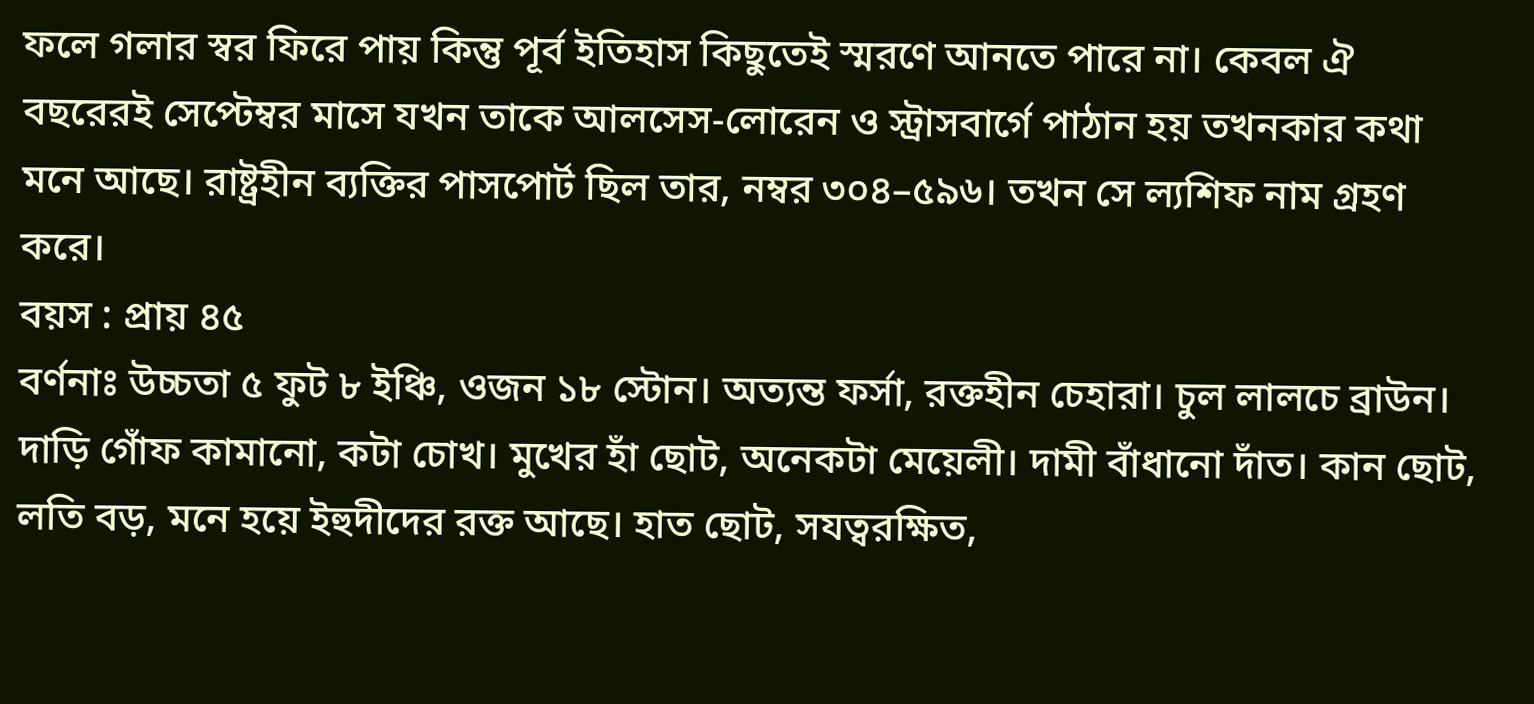ফলে গলার স্বর ফিরে পায় কিন্তু পূর্ব ইতিহাস কিছুতেই স্মরণে আনতে পারে না। কেবল ঐ বছরেরই সেপ্টেম্বর মাসে যখন তাকে আলসেস-লোরেন ও স্ট্রাসবার্গে পাঠান হয় তখনকার কথা মনে আছে। রাষ্ট্রহীন ব্যক্তির পাসপোর্ট ছিল তার, নম্বর ৩০৪–৫৯৬। তখন সে ল্যশিফ নাম গ্রহণ করে।
বয়স : প্রায় ৪৫
বর্ণনাঃ উচ্চতা ৫ ফুট ৮ ইঞ্চি, ওজন ১৮ স্টোন। অত্যন্ত ফর্সা, রক্তহীন চেহারা। চুল লালচে ব্রাউন। দাড়ি গোঁফ কামানো, কটা চোখ। মুখের হাঁ ছোট, অনেকটা মেয়েলী। দামী বাঁধানো দাঁত। কান ছোট, লতি বড়, মনে হয়ে ইহুদীদের রক্ত আছে। হাত ছোট, সযত্বরক্ষিত,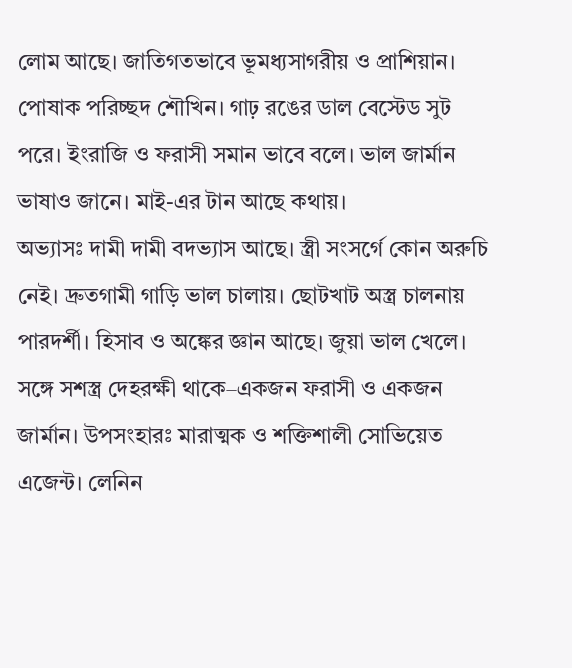লোম আছে। জাতিগতভাবে ভূমধ্যসাগরীয় ও প্রাশিয়ান। পোষাক পরিচ্ছদ শৌখিন। গাঢ় রঙের ডাল বেস্টেড সুট পরে। ইংরাজি ও ফরাসী সমান ভাবে বলে। ভাল জার্মান ভাষাও জানে। মাই-এর টান আছে কথায়।
অভ্যাসঃ দামী দামী বদভ্যাস আছে। স্ত্রী সংসর্গে কোন অরুচি নেই। দ্রুতগামী গাড়ি ভাল চালায়। ছোটখাট অস্ত্র চালনায় পারদর্শী। হিসাব ও অঙ্কের জ্ঞান আছে। জুয়া ভাল খেলে। সঙ্গে সশস্ত্র দেহরক্ষী থাকে–একজন ফরাসী ও একজন জার্মান। উপসংহারঃ মারাত্মক ও শক্তিশালী সোভিয়েত এজেন্ট। লেনিন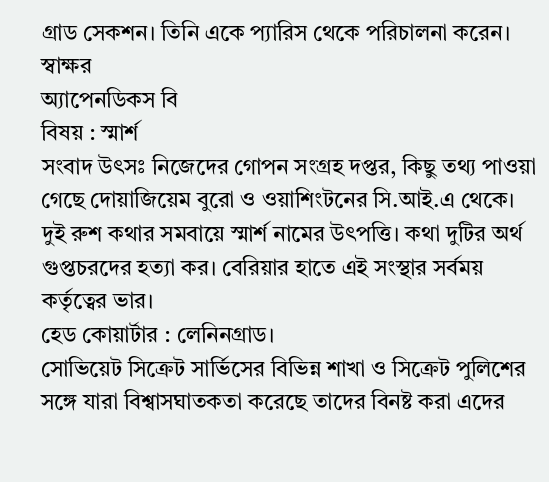গ্রাড সেকশন। তিনি একে প্যারিস থেকে পরিচালনা করেন।
স্বাক্ষর
অ্যাপেনডিকস বি
বিষয় : স্মার্শ
সংবাদ উৎসঃ নিজেদের গোপন সংগ্রহ দপ্তর, কিছু তথ্য পাওয়া গেছে দোয়াজিয়েম বুরো ও ওয়াশিংটনের সি.আই.এ থেকে।
দুই রুশ কথার সমবায়ে স্মার্শ নামের উৎপত্তি। কথা দুটির অর্থ গুপ্তচরদের হত্যা কর। বেরিয়ার হাতে এই সংস্থার সর্বময় কর্তৃত্বের ভার।
হেড কোয়ার্টার : লেনিনগ্রাড।
সোভিয়েট সিক্রেট সার্ভিসের বিভিন্ন শাখা ও সিক্রেট পুলিশের সঙ্গে যারা বিশ্বাসঘাতকতা করেছে তাদের বিনষ্ট করা এদের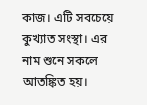কাজ। এটি সবচেয়ে কুখ্যাত সংস্থা। এর নাম শুনে সকলে আতঙ্কিত হয়।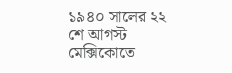১৯৪০ সালের ২২ শে আগস্ট মেক্সিকোতে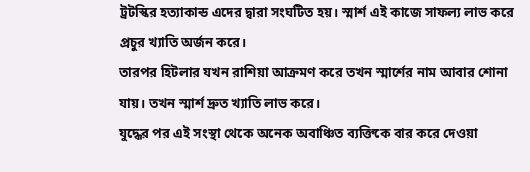ট্রটস্কির হত্যাকান্ড এদের দ্বারা সংঘটিত হয়। স্মার্শ এই কাজে সাফল্য লাভ করে প্রচুর খ্যাতি অর্জন করে।
তারপর হিটলার যখন রাশিয়া আক্রমণ করে তখন স্মার্শের নাম আবার শোনা যায়। তখন স্মার্শ দ্রুত খ্যাতি লাভ করে।
যুদ্ধের পর এই সংস্থা থেকে অনেক অবাঞ্চিত ব্যক্তিকে বার করে দেওয়া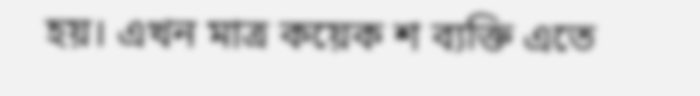হয়। এখন মাত্র কয়েক শ ব্যক্তি এতে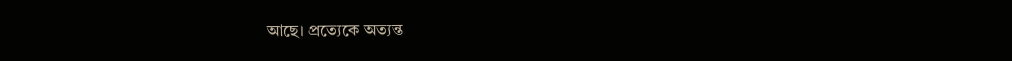আছে। প্রত্যেকে অত্যন্ত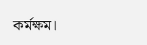কর্মক্ষম।